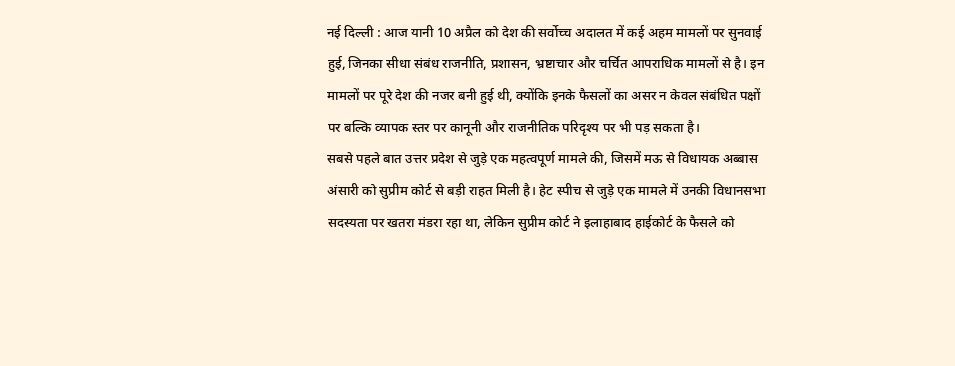नई दिल्ली : आज यानी 10 अप्रैल को देश की सर्वोच्च अदालत में कई अहम मामलों पर सुनवाई हुई, जिनका सीधा संबंध राजनीति, प्रशासन, भ्रष्टाचार और चर्चित आपराधिक मामलों से है। इन मामलों पर पूरे देश की नजर बनी हुई थी, क्योंकि इनके फैसलों का असर न केवल संबंधित पक्षों पर बल्कि व्यापक स्तर पर कानूनी और राजनीतिक परिदृश्य पर भी पड़ सकता है।
सबसे पहले बात उत्तर प्रदेश से जुड़े एक महत्वपूर्ण मामले की, जिसमें मऊ से विधायक अब्बास अंसारी को सुप्रीम कोर्ट से बड़ी राहत मिली है। हेट स्पीच से जुड़े एक मामले में उनकी विधानसभा सदस्यता पर खतरा मंडरा रहा था, लेकिन सुप्रीम कोर्ट ने इलाहाबाद हाईकोर्ट के फैसले को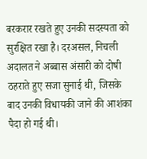बरकरार रखते हुए उनकी सदस्यता को सुरक्षित रखा है। दरअसल, निचली अदालत ने अब्बास अंसारी को दोषी ठहराते हुए सजा सुनाई थी, जिसके बाद उनकी विधायकी जाने की आशंका पैदा हो गई थी।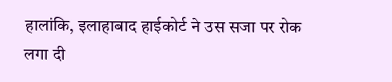हालांकि, इलाहाबाद हाईकोर्ट ने उस सजा पर रोक लगा दी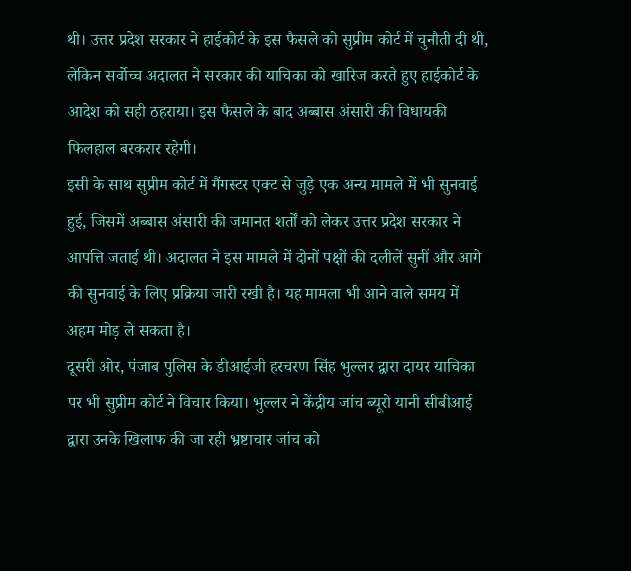थी। उत्तर प्रदेश सरकार ने हाईकोर्ट के इस फैसले को सुप्रीम कोर्ट में चुनौती दी थी, लेकिन सर्वोच्च अदालत ने सरकार की याचिका को खारिज करते हुए हाईकोर्ट के आदेश को सही ठहराया। इस फैसले के बाद अब्बास अंसारी की विधायकी फिलहाल बरकरार रहेगी।
इसी के साथ सुप्रीम कोर्ट में गैंगस्टर एक्ट से जुड़े एक अन्य मामले में भी सुनवाई हुई, जिसमें अब्बास अंसारी की जमानत शर्तों को लेकर उत्तर प्रदेश सरकार ने आपत्ति जताई थी। अदालत ने इस मामले में दोनों पक्षों की दलीलें सुनीं और आगे की सुनवाई के लिए प्रक्रिया जारी रखी है। यह मामला भी आने वाले समय में अहम मोड़ ले सकता है।
दूसरी ओर, पंजाब पुलिस के डीआईजी हरचरण सिंह भुल्लर द्वारा दायर याचिका पर भी सुप्रीम कोर्ट ने विचार किया। भुल्लर ने केंद्रीय जांच ब्यूरो यानी सीबीआई द्वारा उनके खिलाफ की जा रही भ्रष्टाचार जांच को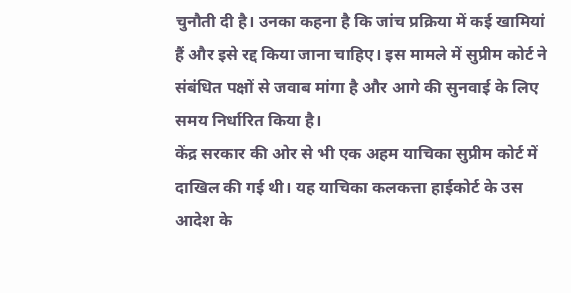चुनौती दी है। उनका कहना है कि जांच प्रक्रिया में कई खामियां हैं और इसे रद्द किया जाना चाहिए। इस मामले में सुप्रीम कोर्ट ने संबंधित पक्षों से जवाब मांगा है और आगे की सुनवाई के लिए समय निर्धारित किया है।
केंद्र सरकार की ओर से भी एक अहम याचिका सुप्रीम कोर्ट में दाखिल की गई थी। यह याचिका कलकत्ता हाईकोर्ट के उस आदेश के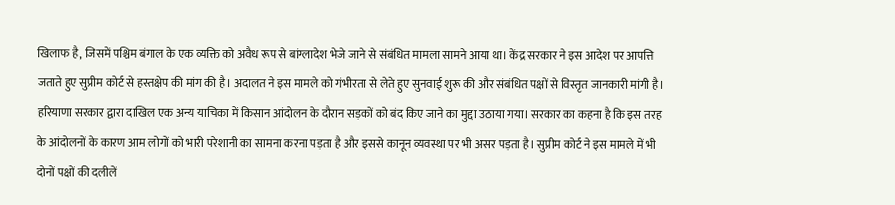खिलाफ है, जिसमें पश्चिम बंगाल के एक व्यक्ति को अवैध रूप से बांग्लादेश भेजे जाने से संबंधित मामला सामने आया था। केंद्र सरकार ने इस आदेश पर आपत्ति जताते हुए सुप्रीम कोर्ट से हस्तक्षेप की मांग की है। अदालत ने इस मामले को गंभीरता से लेते हुए सुनवाई शुरू की और संबंधित पक्षों से विस्तृत जानकारी मांगी है।
हरियाणा सरकार द्वारा दाखिल एक अन्य याचिका में किसान आंदोलन के दौरान सड़कों को बंद किए जाने का मुद्दा उठाया गया। सरकार का कहना है कि इस तरह के आंदोलनों के कारण आम लोगों को भारी परेशानी का सामना करना पड़ता है और इससे कानून व्यवस्था पर भी असर पड़ता है। सुप्रीम कोर्ट ने इस मामले में भी दोनों पक्षों की दलीलें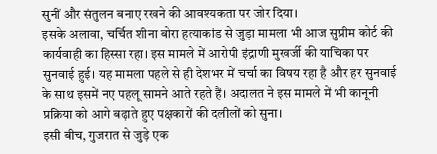सुनीं और संतुलन बनाए रखने की आवश्यकता पर जोर दिया।
इसके अलावा, चर्चित शीना बोरा हत्याकांड से जुड़ा मामला भी आज सुप्रीम कोर्ट की कार्यवाही का हिस्सा रहा। इस मामले में आरोपी इंद्राणी मुखर्जी की याचिका पर सुनवाई हुई। यह मामला पहले से ही देशभर में चर्चा का विषय रहा है और हर सुनवाई के साथ इसमें नए पहलू सामने आते रहते हैं। अदालत ने इस मामले में भी कानूनी प्रक्रिया को आगे बढ़ाते हुए पक्षकारों की दलीलों को सुना।
इसी बीच, गुजरात से जुड़े एक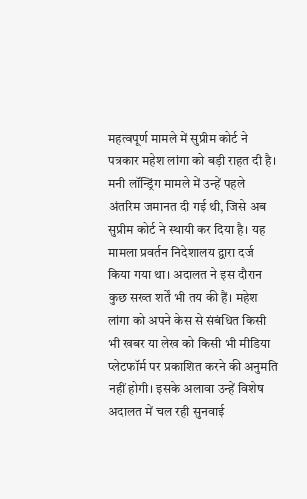महत्वपूर्ण मामले में सुप्रीम कोर्ट ने पत्रकार महेश लांगा को बड़ी राहत दी है। मनी लॉन्ड्रिंग मामले में उन्हें पहले अंतरिम जमानत दी गई थी, जिसे अब सुप्रीम कोर्ट ने स्थायी कर दिया है। यह मामला प्रवर्तन निदेशालय द्वारा दर्ज किया गया था। अदालत ने इस दौरान कुछ सख्त शर्तें भी तय की हैं। महेश लांगा को अपने केस से संबंधित किसी भी खबर या लेख को किसी भी मीडिया प्लेटफॉर्म पर प्रकाशित करने की अनुमति नहीं होगी। इसके अलावा उन्हें विशेष अदालत में चल रही सुनवाई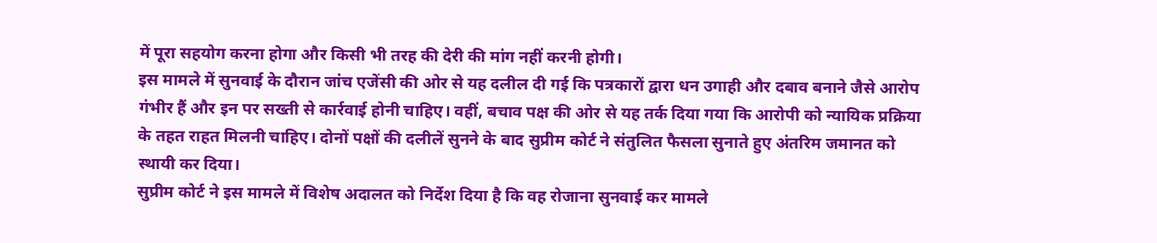में पूरा सहयोग करना होगा और किसी भी तरह की देरी की मांग नहीं करनी होगी।
इस मामले में सुनवाई के दौरान जांच एजेंसी की ओर से यह दलील दी गई कि पत्रकारों द्वारा धन उगाही और दबाव बनाने जैसे आरोप गंभीर हैं और इन पर सख्ती से कार्रवाई होनी चाहिए। वहीं, बचाव पक्ष की ओर से यह तर्क दिया गया कि आरोपी को न्यायिक प्रक्रिया के तहत राहत मिलनी चाहिए। दोनों पक्षों की दलीलें सुनने के बाद सुप्रीम कोर्ट ने संतुलित फैसला सुनाते हुए अंतरिम जमानत को स्थायी कर दिया।
सुप्रीम कोर्ट ने इस मामले में विशेष अदालत को निर्देश दिया है कि वह रोजाना सुनवाई कर मामले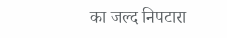का जल्द निपटारा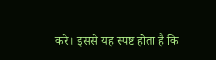करे। इससे यह स्पष्ट होता है कि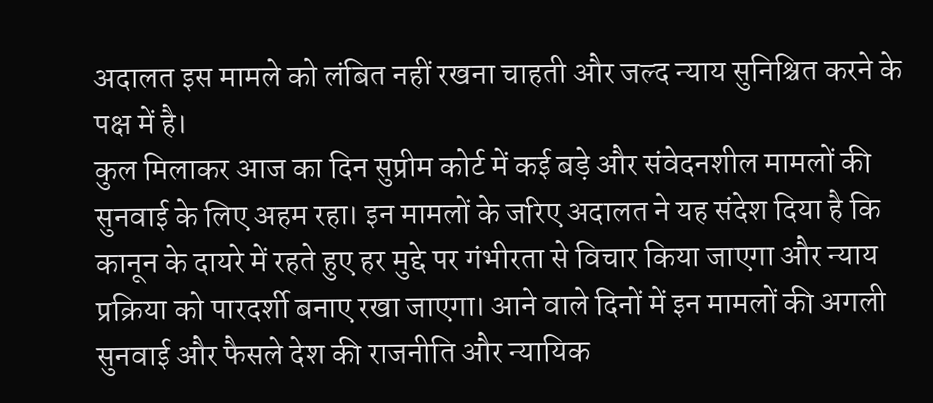अदालत इस मामले को लंबित नहीं रखना चाहती और जल्द न्याय सुनिश्चित करने के पक्ष में है।
कुल मिलाकर आज का दिन सुप्रीम कोर्ट में कई बड़े और संवेदनशील मामलों की सुनवाई के लिए अहम रहा। इन मामलों के जरिए अदालत ने यह संदेश दिया है कि कानून के दायरे में रहते हुए हर मुद्दे पर गंभीरता से विचार किया जाएगा और न्याय प्रक्रिया को पारदर्शी बनाए रखा जाएगा। आने वाले दिनों में इन मामलों की अगली सुनवाई और फैसले देश की राजनीति और न्यायिक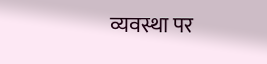व्यवस्था पर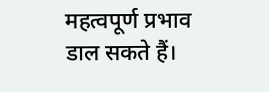महत्वपूर्ण प्रभाव डाल सकते हैं।